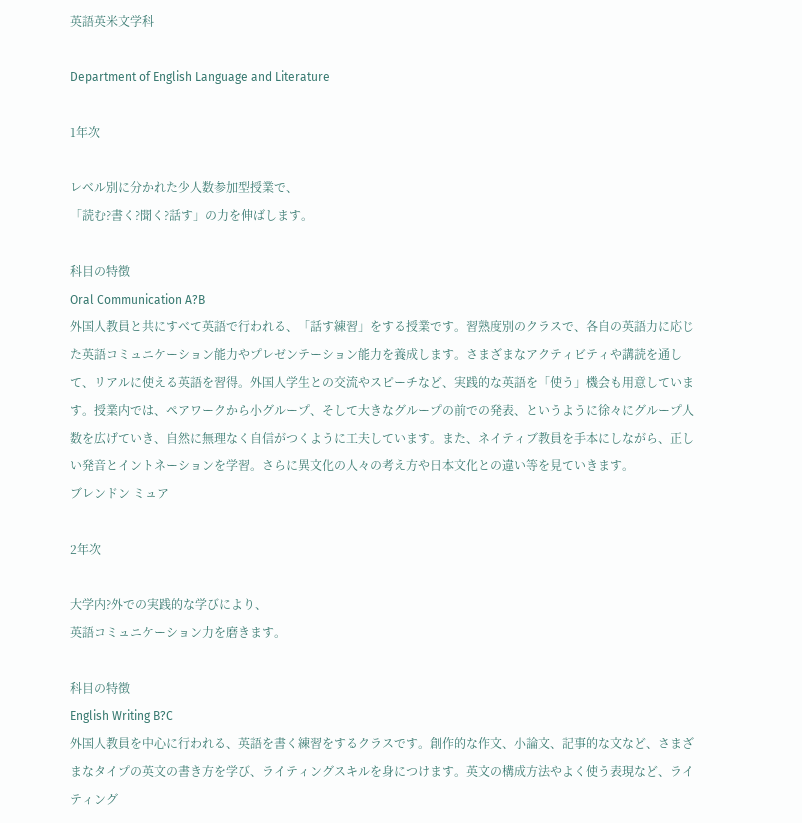英語英米文学科

Department of English Language and Literature

1年次

レベル別に分かれた少人数参加型授業で、
「読む?書く?聞く?話す」の力を伸ばします。

科目の特徴
Oral Communication A?B
外国人教員と共にすべて英語で行われる、「話す練習」をする授業です。習熟度別のクラスで、各自の英語力に応じた英語コミュニケーション能力やプレゼンテーション能力を養成します。さまざまなアクティビティや講読を通して、リアルに使える英語を習得。外国人学生との交流やスピーチなど、実践的な英語を「使う」機会も用意しています。授業内では、ペアワークから小グループ、そして大きなグループの前での発表、というように徐々にグループ人数を広げていき、自然に無理なく自信がつくように工夫しています。また、ネイティブ教員を手本にしながら、正しい発音とイントネーションを学習。さらに異文化の人々の考え方や日本文化との違い等を見ていきます。
ブレンドン ミュア

2年次

大学内?外での実践的な学びにより、
英語コミュニケーション力を磨きます。

科目の特徴
English Writing B?C
外国人教員を中心に行われる、英語を書く練習をするクラスです。創作的な作文、小論文、記事的な文など、さまざまなタイプの英文の書き方を学び、ライティングスキルを身につけます。英文の構成方法やよく使う表現など、ライティング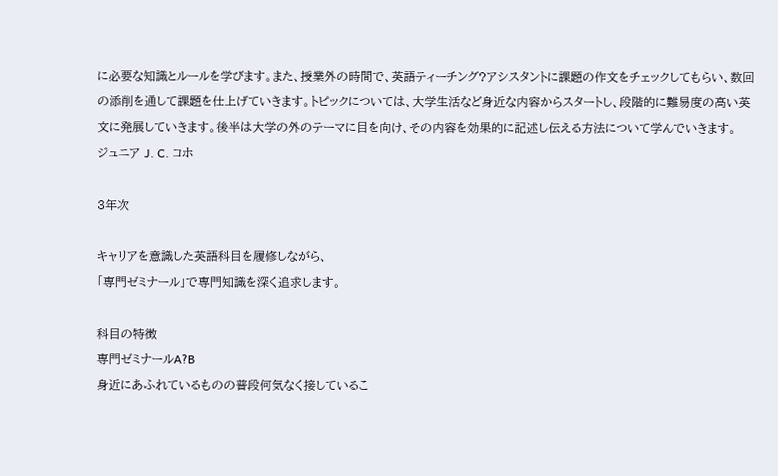に必要な知識とルールを学びます。また、授業外の時間で、英語ティーチング?アシスタントに課題の作文をチェックしてもらい、数回の添削を通して課題を仕上げていきます。トピックについては、大学生活など身近な内容からスタートし、段階的に難易度の高い英文に発展していきます。後半は大学の外のテーマに目を向け、その内容を効果的に記述し伝える方法について学んでいきます。
ジュニア J. C. コホ

3年次

キャリアを意識した英語科目を履修しながら、
「専門ゼミナール」で専門知識を深く追求します。

科目の特徴
専門ゼミナールA?B
身近にあふれているものの普段何気なく接しているこ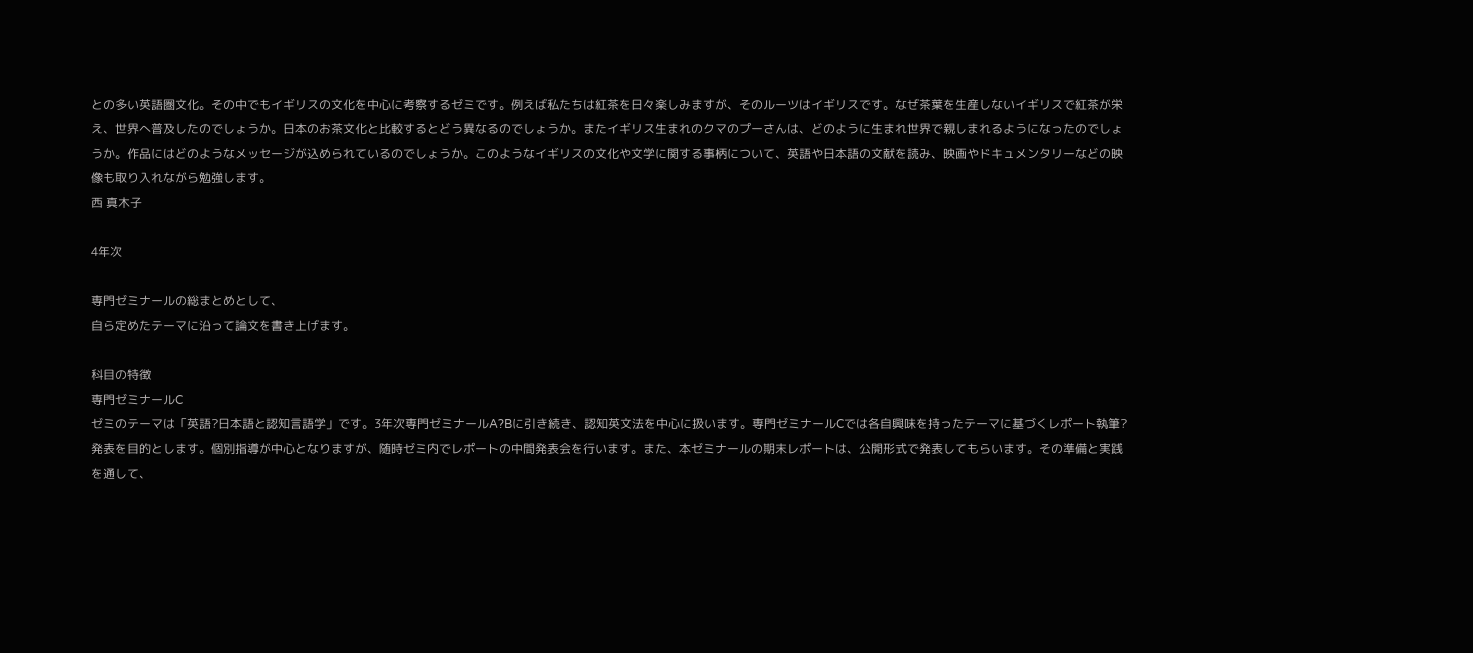との多い英語圏文化。その中でもイギリスの文化を中心に考察するゼミです。例えば私たちは紅茶を日々楽しみますが、そのルーツはイギリスです。なぜ茶葉を生産しないイギリスで紅茶が栄え、世界へ普及したのでしょうか。日本のお茶文化と比較するとどう異なるのでしょうか。またイギリス生まれのクマのプーさんは、どのように生まれ世界で親しまれるようになったのでしょうか。作品にはどのようなメッセージが込められているのでしょうか。このようなイギリスの文化や文学に関する事柄について、英語や日本語の文献を読み、映画やドキュメンタリーなどの映像も取り入れながら勉強します。
西 真木子

4年次

専門ゼミナールの総まとめとして、
自ら定めたテーマに沿って論文を書き上げます。

科目の特徴
専門ゼミナールC
ゼミのテーマは「英語?日本語と認知言語学」です。3年次専門ゼミナールA?Bに引き続き、認知英文法を中心に扱います。専門ゼミナールCでは各自興味を持ったテーマに基づくレポート執筆?発表を目的とします。個別指導が中心となりますが、随時ゼミ内でレポートの中間発表会を行います。また、本ゼミナールの期末レポートは、公開形式で発表してもらいます。その準備と実践を通して、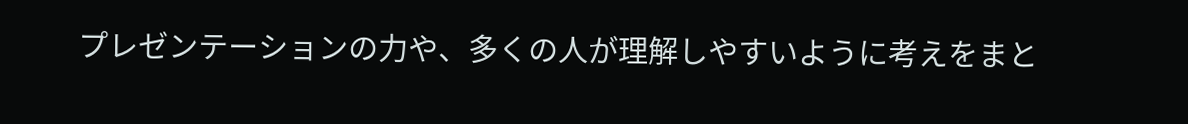プレゼンテーションの力や、多くの人が理解しやすいように考えをまと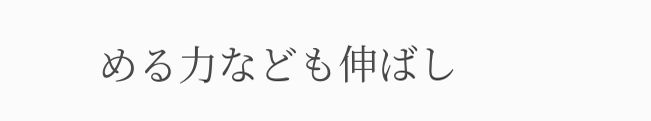める力なども伸ばし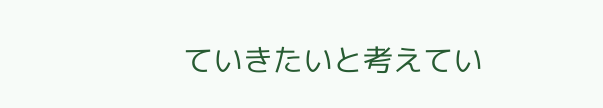ていきたいと考えてい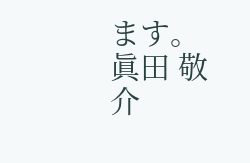ます。
眞田 敬介